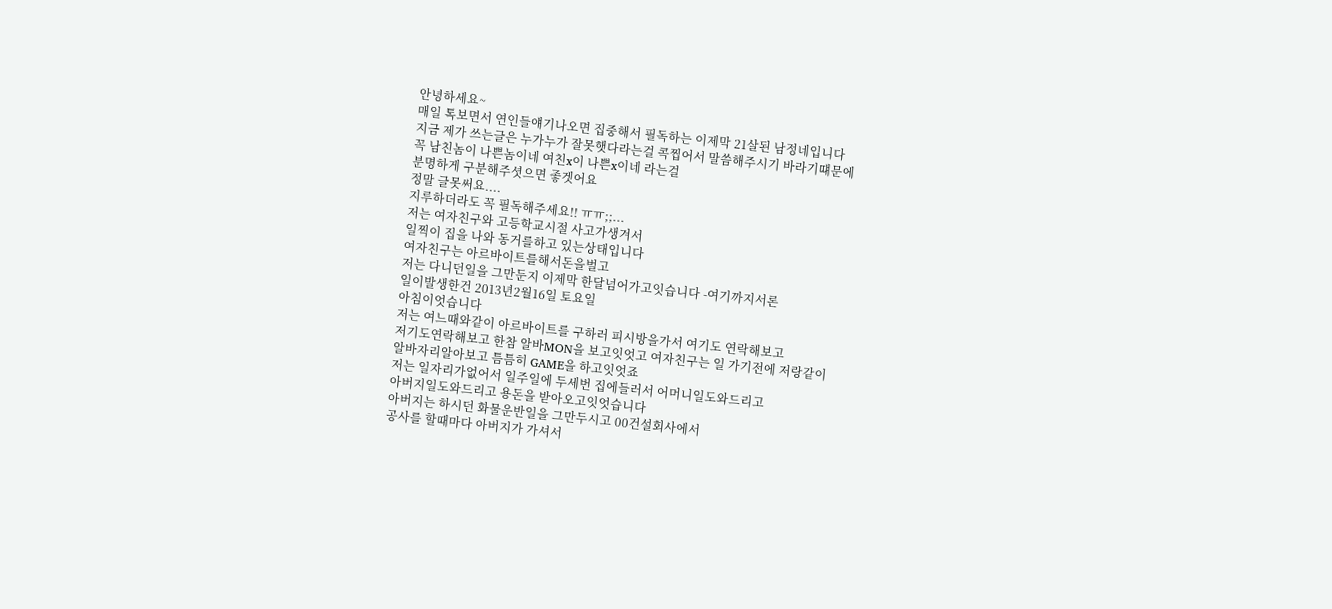안녕하세요~
매일 톡보면서 연인들얘기나오면 집중해서 필독하는 이제막 21살된 남정네입니다
지금 제가 쓰는글은 누가누가 잘못햇다라는걸 콕찝어서 말씀해주시기 바라기떄문에
꼭 남친놈이 나쁜놈이네 여친x이 나쁜x이네 라는걸
분명하게 구분해주셧으면 좋겟어요
정말 글못써요....
지루하더라도 꼭 필독해주세요!! ㅠㅠ;;...
저는 여자친구와 고등학교시절 사고가생겨서
일찍이 집을 나와 동거를하고 있는상태입니다
여자친구는 아르바이트를해서돈을벌고
저는 다니던일을 그만둔지 이제막 한달넘어가고잇습니다 -여기까지서론
일이발생한건 2013년2월16일 토요일
아침이엇습니다
저는 여느때와같이 아르바이트를 구하러 피시방을가서 여기도 연락해보고
저기도연락해보고 한참 알바MON을 보고잇엇고 여자친구는 일 가기전에 저랑같이
알바자리알아보고 틈틈히 GAME을 하고잇엇죠
저는 일자리가없어서 일주일에 두세번 집에들러서 어머니일도와드리고
아버지일도와드리고 용돈을 받아오고잇엇습니다
아버지는 하시던 화물운반일을 그만두시고 00건설회사에서
공사를 할때마다 아버지가 가셔서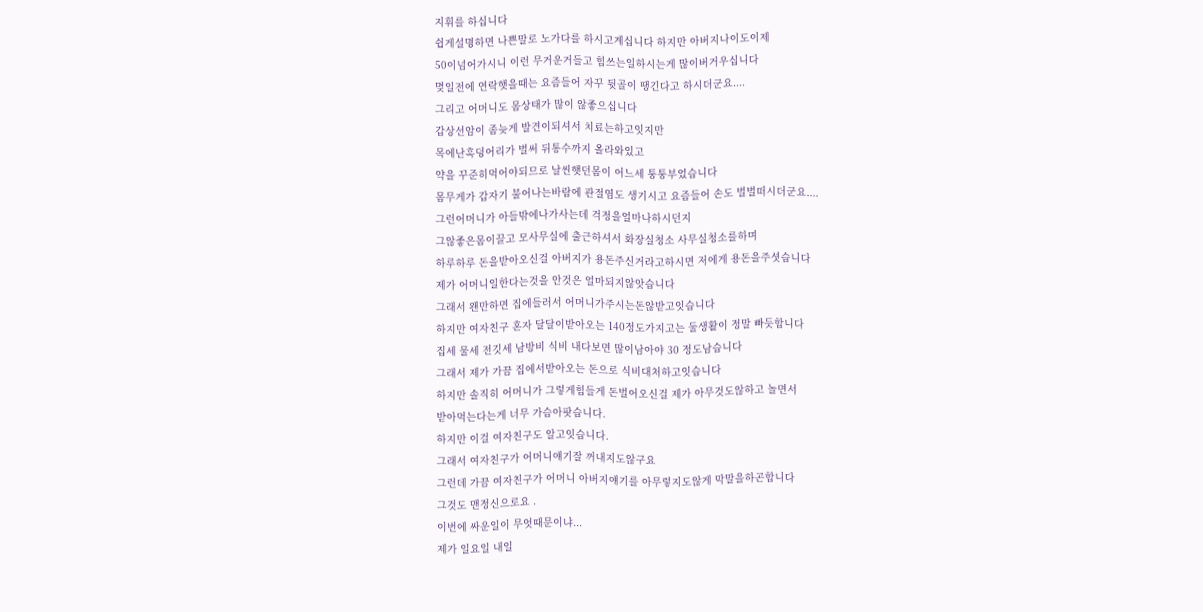지휘를 하십니다
쉽게설명하면 나쁜말로 노가다를 하시고계십니다 하지만 아버지나이도이제
50이넘어가시니 이런 무거운거들고 힘쓰는일하시는게 많이버거우십니다
몆일전에 연락햇을때는 요즘들어 자꾸 뒷골이 땡긴다고 하시더군요....
그리고 어머니도 몸상태가 많이 않좋으십니다
갑상선암이 좀늦게 발견이되셔서 치료는하고잇지만
목에난혹덩어리가 벌써 뒤통수까지 올라와있고
약을 꾸준히먹어야되므로 날씬햇던몸이 어느세 퉁퉁부었습니다
몸무게가 갑자기 불어나는바람에 관절염도 생기시고 요즘들어 손도 벌벌떠시더군요....
그런어머니가 아들밖에나가사는데 걱정을얼마나하시던지
그않좋은몸이끌고 모사무실에 출근하셔서 화장실청소 사무실청소를하며
하루하루 돈을받아오신걸 아버지가 용돈주신거라고하시면 저에게 용돈을주셧습니다
제가 어머니일한다는것을 안것은 얼마되지않앗습니다
그래서 왠만하면 집에들러서 어머니가주시는돈않받고잇습니다
하지만 여자친구 혼자 달달이받아오는 140정도가지고는 둘생활이 정말 빠듯합니다
집세 물세 전깃세 남방비 식비 내다보면 많이남아야 30 정도남습니다
그래서 제가 가끔 집에서받아오는 돈으로 식비대처하고잇습니다
하지만 솔직히 어머니가 그렇게힘들게 돈벌어오신걸 제가 아무것도않하고 놀면서
받아먹는다는게 너무 가슴아팟습니다.
하지만 이걸 여자친구도 알고잇습니다.
그래서 여자친구가 어머니얘기잘 꺼내지도않구요
그런데 가끔 여자친구가 어머니 아버지얘기를 아무렇지도않게 막말을하곤합니다
그것도 맨정신으로요 .
이번에 싸운일이 무엇때문이냐...
제가 일요일 내일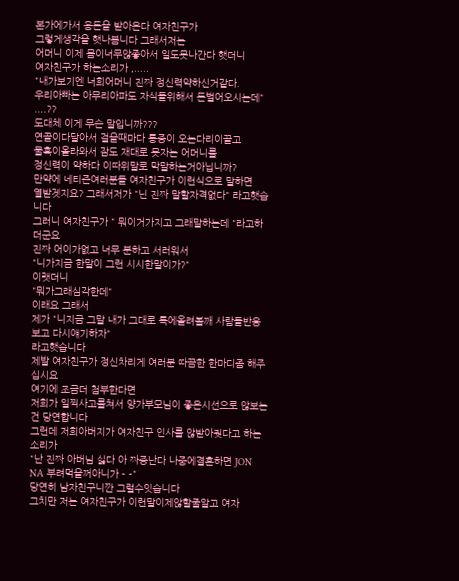본가에가서 용돈을 받아온다 여자친구가
그렇게생각을 햇나봄니다 그래서저는
어머니 이제 몸이너무않좋아서 일도못나간다 햇더니
여자친구가 하는소리가 ,.....
"내가보기엔 너희어머니 진짜 정신력약하신거같다.
우리아빠는 아무리아파도 자식들위해서 돈벌어오시는데"
....??
도대체 이게 무슨 말입니까???
연골이다달아서 걸을때마다 통증이 오는다리이끌고
물혹이올라와서 잠도 재대로 못자는 어머니를
정신력이 약하다 이따위말로 막말하는거아닙니까?
만약에 네티즌여러분들 여자친구가 이런식으로 말하면
열받겟지요? 그래서저가 "닌 진짜 말할자격없다" 라고햇습니다
그러니 여자친구가 " 뭐이거가지고 그래말하는데 "라고하더군요
진짜 어이가없고 너무 분하고 서러워서
"니가지금 한말이 그런 시시한말이가?"
이랫더니
"뭐가그래심각한데"
이래요 그래서
제가 "니지금 그말 내가 그대로 톡에올려볼깨 사람들반응보고 다시얘기하자"
라고햇습니다
제발 여자친구가 정신차리게 여러분 따끔한 한마디좀 해주십시요
여기에 조금더 첨부한다면
저희가 일찍사고를쳐서 양가부모님이 좋은시선으로 않보는건 당연합니다
그런데 저희아버지가 여자친구 인사를 않받아줫다고 하는소리가
"난 진짜 아버님 싫다 아 짜증난다 나중에결혼하면 JON NA 부려먹을꺼아니가 - -"
당연히 남자친구니깐 그럴수잇습니다
그치만 저는 여자친구가 이런말이제않할줄알고 여자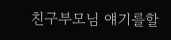친구부모님 얘기를할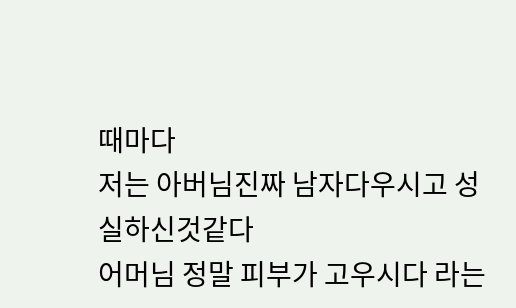때마다
저는 아버님진짜 남자다우시고 성실하신것같다
어머님 정말 피부가 고우시다 라는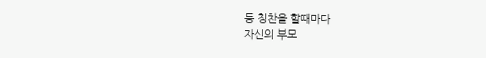둥 칭찬을 할때마다
자신의 부모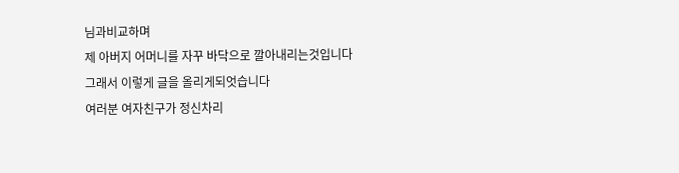님과비교하며
제 아버지 어머니를 자꾸 바닥으로 깔아내리는것입니다
그래서 이렇게 글을 올리게되엇습니다
여러분 여자친구가 정신차리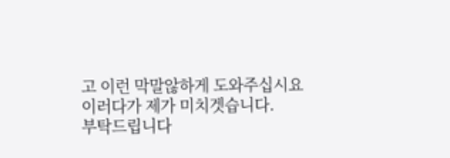고 이런 막말않하게 도와주십시요
이러다가 제가 미치겟습니다.
부탁드립니다